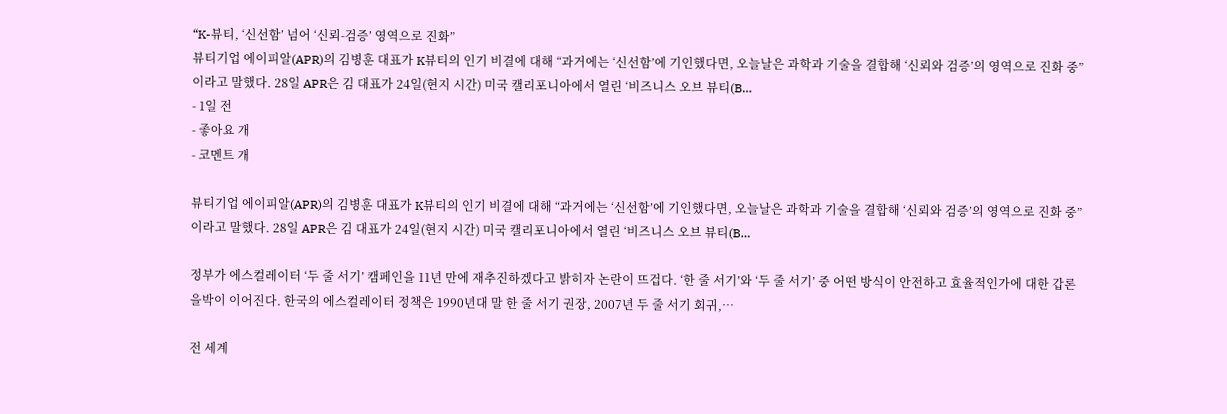“K-뷰티, ‘신선함’ 넘어 ‘신뢰-검증’ 영역으로 진화”
뷰티기업 에이피알(APR)의 김병훈 대표가 K뷰티의 인기 비결에 대해 “과거에는 ‘신선함’에 기인했다면, 오늘날은 과학과 기술을 결합해 ‘신뢰와 검증’의 영역으로 진화 중”이라고 말했다. 28일 APR은 김 대표가 24일(현지 시간) 미국 캘리포니아에서 열린 ‘비즈니스 오브 뷰티(B…
- 1일 전
- 좋아요 개
- 코멘트 개

뷰티기업 에이피알(APR)의 김병훈 대표가 K뷰티의 인기 비결에 대해 “과거에는 ‘신선함’에 기인했다면, 오늘날은 과학과 기술을 결합해 ‘신뢰와 검증’의 영역으로 진화 중”이라고 말했다. 28일 APR은 김 대표가 24일(현지 시간) 미국 캘리포니아에서 열린 ‘비즈니스 오브 뷰티(B…

정부가 에스컬레이터 ‘두 줄 서기’ 캠페인을 11년 만에 재추진하겠다고 밝히자 논란이 뜨겁다. ‘한 줄 서기’와 ‘두 줄 서기’ 중 어떤 방식이 안전하고 효율적인가에 대한 갑론을박이 이어진다. 한국의 에스컬레이터 정책은 1990년대 말 한 줄 서기 권장, 2007년 두 줄 서기 회귀,…

전 세계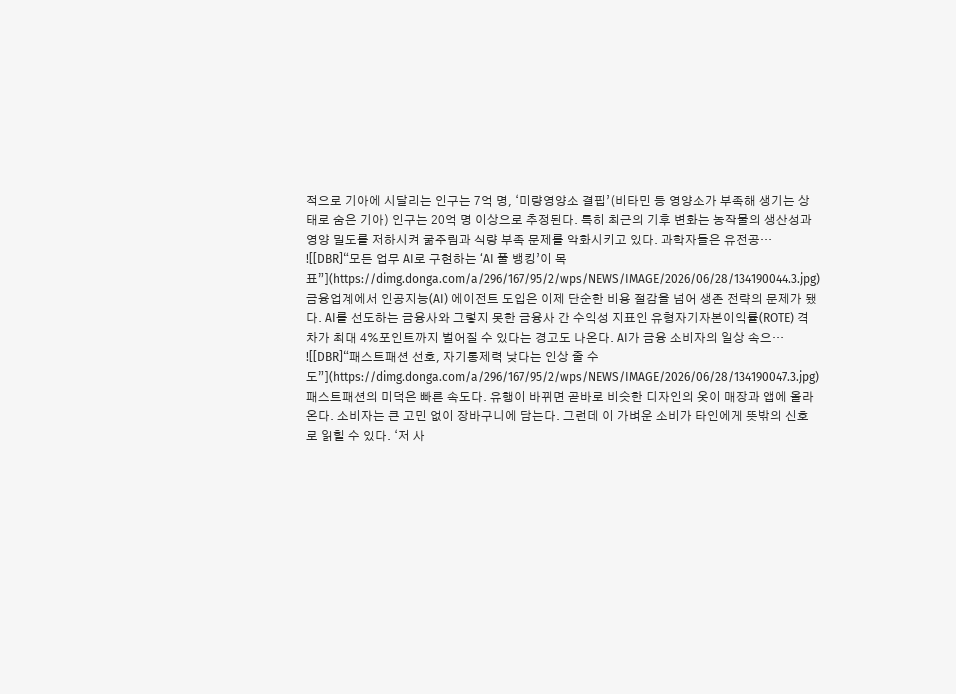적으로 기아에 시달리는 인구는 7억 명, ‘미량영양소 결핍’(비타민 등 영양소가 부족해 생기는 상태로 숨은 기아) 인구는 20억 명 이상으로 추정된다. 특히 최근의 기후 변화는 농작물의 생산성과 영양 밀도를 저하시켜 굶주림과 식량 부족 문제를 악화시키고 있다. 과학자들은 유전공…
![[DBR]“모든 업무 AI로 구현하는 ‘AI 풀 뱅킹’이 목표”](https://dimg.donga.com/a/296/167/95/2/wps/NEWS/IMAGE/2026/06/28/134190044.3.jpg)
금융업계에서 인공지능(AI) 에이전트 도입은 이제 단순한 비용 절감을 넘어 생존 전략의 문제가 됐다. AI를 선도하는 금융사와 그렇지 못한 금융사 간 수익성 지표인 유형자기자본이익률(ROTE) 격차가 최대 4%포인트까지 벌어질 수 있다는 경고도 나온다. AI가 금융 소비자의 일상 속으…
![[DBR]“패스트패션 선호, 자기통제력 낮다는 인상 줄 수도”](https://dimg.donga.com/a/296/167/95/2/wps/NEWS/IMAGE/2026/06/28/134190047.3.jpg)
패스트패션의 미덕은 빠른 속도다. 유행이 바뀌면 곧바로 비슷한 디자인의 옷이 매장과 앱에 올라온다. 소비자는 큰 고민 없이 장바구니에 담는다. 그런데 이 가벼운 소비가 타인에게 뜻밖의 신호로 읽힐 수 있다. ‘저 사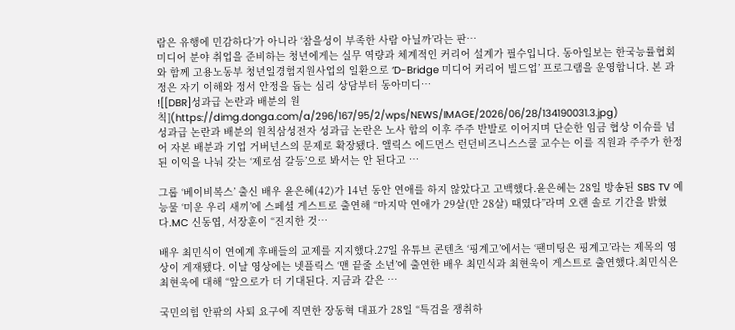람은 유행에 민감하다’가 아니라 ‘참을성이 부족한 사람 아닐까’라는 판…
미디어 분야 취업을 준비하는 청년에게는 실무 역량과 체계적인 커리어 설계가 필수입니다. 동아일보는 한국능률협회와 함께 고용노동부 청년일경험지원사업의 일환으로 ‘D-Bridge 미디어 커리어 빌드업’ 프로그램을 운영합니다. 본 과정은 자기 이해와 정서 안정을 돕는 심리 상담부터 동아미디…
![[DBR]성과급 논란과 배분의 원칙](https://dimg.donga.com/a/296/167/95/2/wps/NEWS/IMAGE/2026/06/28/134190031.3.jpg)
성과급 논란과 배분의 원칙삼성전자 성과급 논란은 노사 합의 이후 주주 반발로 이어지며 단순한 임금 협상 이슈를 넘어 자본 배분과 기업 거버넌스의 문제로 확장됐다. 앨릭스 에드먼스 런던비즈니스스쿨 교수는 이를 직원과 주주가 한정된 이익을 나눠 갖는 ‘제로섬 갈등’으로 봐서는 안 된다고 …

그룹 ‘베이비복스’ 출신 배우 윤은혜(42)가 14년 동안 연애를 하지 않았다고 고백했다.윤은혜는 28일 방송된 SBS TV 예능물 ‘미운 우리 새끼’에 스페셜 게스트로 출연해 “마지막 연애가 29살(만 28살) 때였다”라며 오랜 솔로 기간을 밝혔다.MC 신동엽, 서장훈이 “진지한 것…

배우 최민식이 연예계 후배들의 교제를 지지했다.27일 유튜브 콘텐츠 ‘핑계고’에서는 ‘팬미팅은 핑계고’라는 제목의 영상이 게재됐다. 이날 영상에는 넷플릭스 ‘맨 끝줄 소년’에 출연한 배우 최민식과 최현욱이 게스트로 출연했다.최민식은 최현욱에 대해 “앞으로가 더 기대된다. 지금과 같은 …

국민의힘 안팎의 사퇴 요구에 직면한 장동혁 대표가 28일 “특검을 쟁취하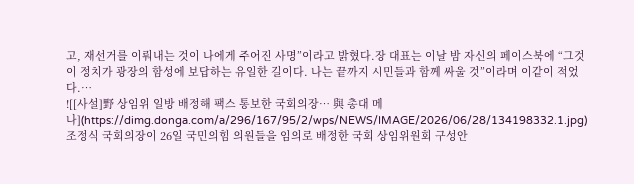고, 재선거를 이뤄내는 것이 나에게 주어진 사명”이라고 밝혔다.장 대표는 이날 밤 자신의 페이스북에 “그것이 정치가 광장의 함성에 보답하는 유일한 길이다. 나는 끝까지 시민들과 함께 싸울 것”이라며 이같이 적었다.…
![[사설]野 상임위 일방 배정해 팩스 통보한 국회의장… 與 총대 메나](https://dimg.donga.com/a/296/167/95/2/wps/NEWS/IMAGE/2026/06/28/134198332.1.jpg)
조정식 국회의장이 26일 국민의힘 의원들을 임의로 배정한 국회 상임위원회 구성안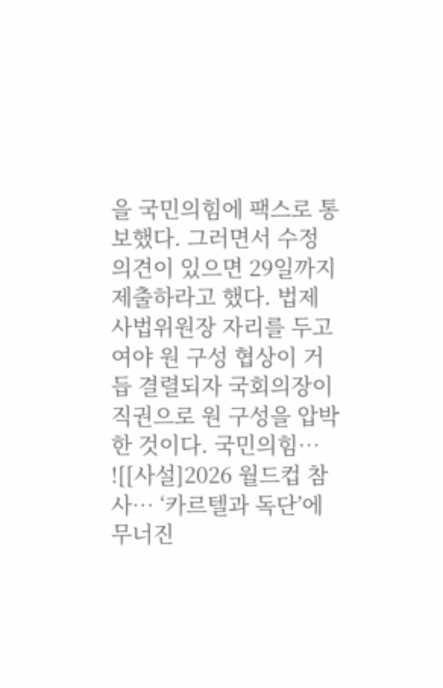을 국민의힘에 팩스로 통보했다. 그러면서 수정 의견이 있으면 29일까지 제출하라고 했다. 법제사법위원장 자리를 두고 여야 원 구성 협상이 거듭 결렬되자 국회의장이 직권으로 원 구성을 압박한 것이다. 국민의힘…
![[사설]2026 월드컵 참사… ‘카르텔과 독단’에 무너진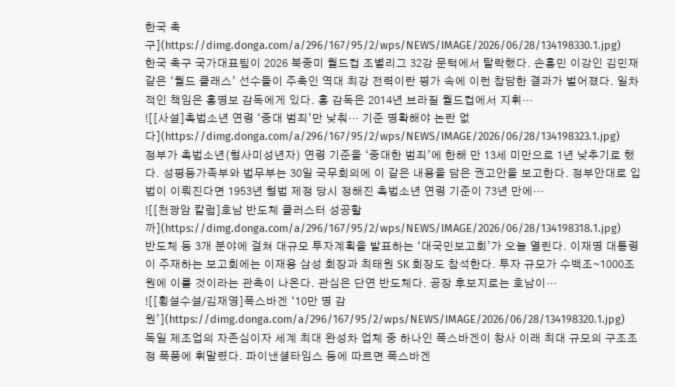한국 축구](https://dimg.donga.com/a/296/167/95/2/wps/NEWS/IMAGE/2026/06/28/134198330.1.jpg)
한국 축구 국가대표팀이 2026 북중미 월드컵 조별리그 32강 문턱에서 탈락했다. 손흥민 이강인 김민재 같은 ‘월드 클래스’ 선수들이 주축인 역대 최강 전력이란 평가 속에 이런 참담한 결과가 벌어졌다. 일차적인 책임은 홍명보 감독에게 있다. 홍 감독은 2014년 브라질 월드컵에서 지휘…
![[사설]촉법소년 연령 ‘중대 범죄’만 낮춰… 기준 명확해야 논란 없다](https://dimg.donga.com/a/296/167/95/2/wps/NEWS/IMAGE/2026/06/28/134198323.1.jpg)
정부가 촉법소년(형사미성년자) 연령 기준을 ‘중대한 범죄’에 한해 만 13세 미만으로 1년 낮추기로 했다. 성평등가족부와 법무부는 30일 국무회의에 이 같은 내용을 담은 권고안을 보고한다. 정부안대로 입법이 이뤄진다면 1953년 형법 제정 당시 정해진 촉법소년 연령 기준이 73년 만에…
![[천광암 칼럼]호남 반도체 클러스터 성공할까](https://dimg.donga.com/a/296/167/95/2/wps/NEWS/IMAGE/2026/06/28/134198318.1.jpg)
반도체 등 3개 분야에 걸쳐 대규모 투자계획을 발표하는 ‘대국민보고회’가 오늘 열린다. 이재명 대통령이 주재하는 보고회에는 이재용 삼성 회장과 최태원 SK 회장도 참석한다. 투자 규모가 수백조∼1000조 원에 이를 것이라는 관측이 나온다. 관심은 단연 반도체다. 공장 후보지로는 호남이…
![[횡설수설/김재영]폭스바겐 ‘10만 명 감원’](https://dimg.donga.com/a/296/167/95/2/wps/NEWS/IMAGE/2026/06/28/134198320.1.jpg)
독일 제조업의 자존심이자 세계 최대 완성차 업체 중 하나인 폭스바겐이 창사 이래 최대 규모의 구조조정 폭풍에 휘말렸다. 파이낸셜타임스 등에 따르면 폭스바겐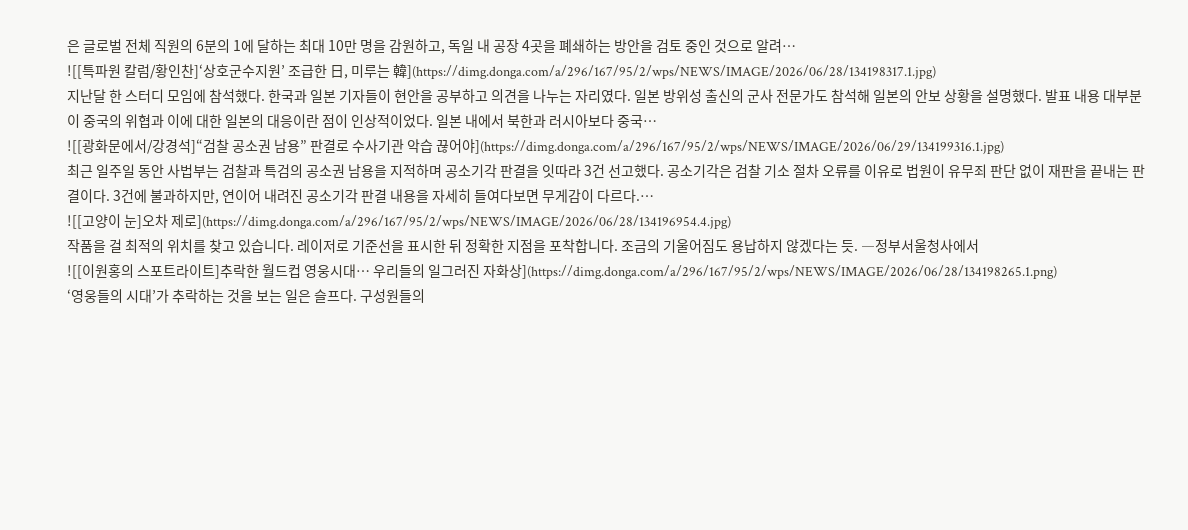은 글로벌 전체 직원의 6분의 1에 달하는 최대 10만 명을 감원하고, 독일 내 공장 4곳을 폐쇄하는 방안을 검토 중인 것으로 알려…
![[특파원 칼럼/황인찬]‘상호군수지원’ 조급한 日, 미루는 韓](https://dimg.donga.com/a/296/167/95/2/wps/NEWS/IMAGE/2026/06/28/134198317.1.jpg)
지난달 한 스터디 모임에 참석했다. 한국과 일본 기자들이 현안을 공부하고 의견을 나누는 자리였다. 일본 방위성 출신의 군사 전문가도 참석해 일본의 안보 상황을 설명했다. 발표 내용 대부분이 중국의 위협과 이에 대한 일본의 대응이란 점이 인상적이었다. 일본 내에서 북한과 러시아보다 중국…
![[광화문에서/강경석]“검찰 공소권 남용” 판결로 수사기관 악습 끊어야](https://dimg.donga.com/a/296/167/95/2/wps/NEWS/IMAGE/2026/06/29/134199316.1.jpg)
최근 일주일 동안 사법부는 검찰과 특검의 공소권 남용을 지적하며 공소기각 판결을 잇따라 3건 선고했다. 공소기각은 검찰 기소 절차 오류를 이유로 법원이 유무죄 판단 없이 재판을 끝내는 판결이다. 3건에 불과하지만, 연이어 내려진 공소기각 판결 내용을 자세히 들여다보면 무게감이 다르다.…
![[고양이 눈]오차 제로](https://dimg.donga.com/a/296/167/95/2/wps/NEWS/IMAGE/2026/06/28/134196954.4.jpg)
작품을 걸 최적의 위치를 찾고 있습니다. 레이저로 기준선을 표시한 뒤 정확한 지점을 포착합니다. 조금의 기울어짐도 용납하지 않겠다는 듯. ―정부서울청사에서
![[이원홍의 스포트라이트]추락한 월드컵 영웅시대… 우리들의 일그러진 자화상](https://dimg.donga.com/a/296/167/95/2/wps/NEWS/IMAGE/2026/06/28/134198265.1.png)
‘영웅들의 시대’가 추락하는 것을 보는 일은 슬프다. 구성원들의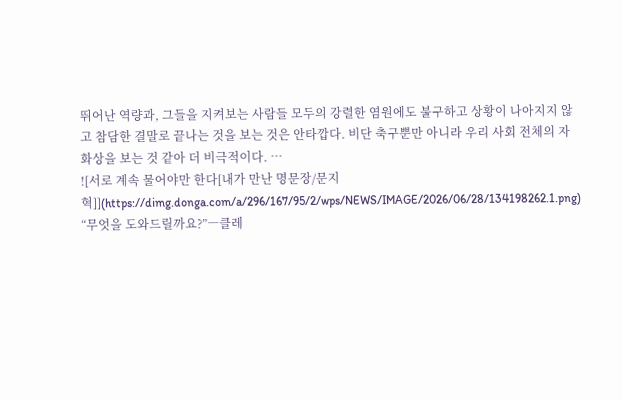뛰어난 역량과, 그들을 지켜보는 사람들 모두의 강렬한 염원에도 불구하고 상황이 나아지지 않고 참담한 결말로 끝나는 것을 보는 것은 안타깝다. 비단 축구뿐만 아니라 우리 사회 전체의 자화상을 보는 것 같아 더 비극적이다. …
![서로 계속 물어야만 한다[내가 만난 명문장/문지혁]](https://dimg.donga.com/a/296/167/95/2/wps/NEWS/IMAGE/2026/06/28/134198262.1.png)
“무엇을 도와드릴까요?”―클레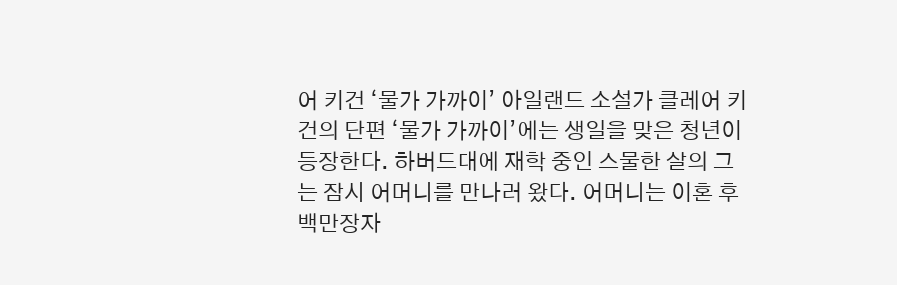어 키건 ‘물가 가까이’ 아일랜드 소설가 클레어 키건의 단편 ‘물가 가까이’에는 생일을 맞은 청년이 등장한다. 하버드대에 재학 중인 스물한 살의 그는 잠시 어머니를 만나러 왔다. 어머니는 이혼 후 백만장자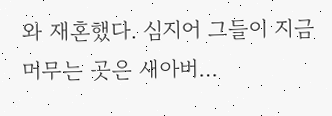와 재혼했다. 심지어 그들이 지금 머무는 곳은 새아버…